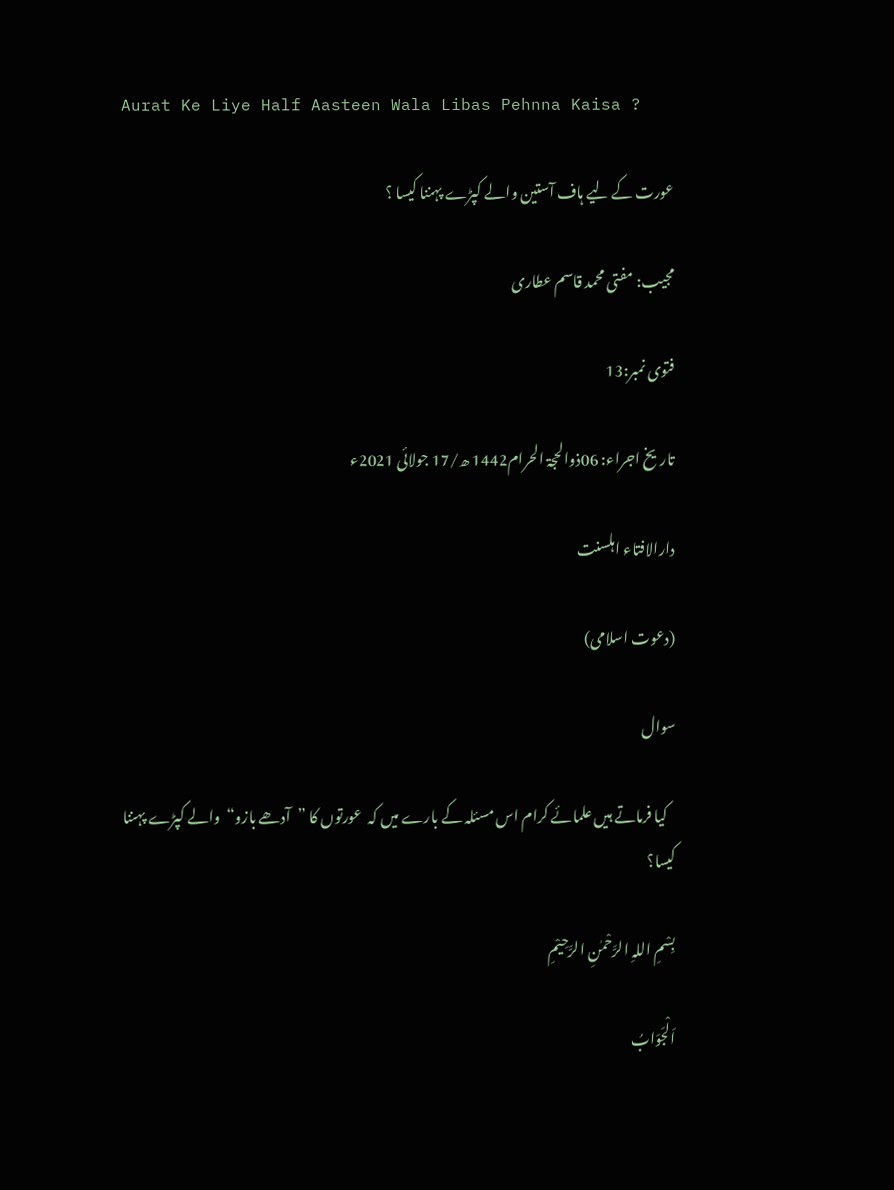Aurat Ke Liye Half Aasteen Wala Libas Pehnna Kaisa ?

عورت کے لیے ہاف آستین والے کپڑے پہننا کیسا ؟

مجیب: مفتی محمد قاسم عطاری

فتوی نمبر:13

تاریخ اجراء: 06ذوالحجۃ الحرام1442 ھ/17 جولائی 2021ء

دارالافتاء اہلسنت

(دعوت اسلامی)

سوال

   کیا فرماتے ہیں علمائے کرام اس مسئلہ کے بارے میں کہ  عورتوں کا ”آدھے بازو“  والے کپڑے پہننا کیسا؟

بِسْمِ اللہِ الرَّحْمٰنِ الرَّحِیْمِ

اَلْجَوَابُ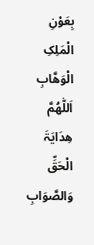بِعَوْنِ الْمَلِکِ الْوَھَّابِ اَللّٰھُمَّ ھِدَایَۃَ الْحَقِّ وَالصَّوَابِ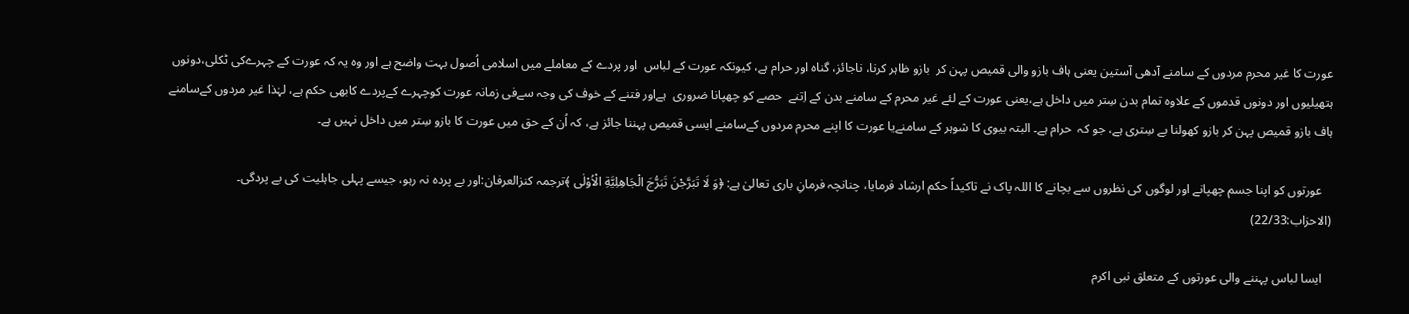عورت کا غیر محرم مردوں کے سامنے آدھی آستین یعنی ہاف بازو والی قمیص پہن کر  بازو ظاہر کرنا، ناجائز، گناہ اور حرام ہے، کیونکہ عورت کے لباس  اور پردے کے معاملے میں اسلامی اُصول بہت واضح ہے اور وہ یہ کہ عورت کے چہرےکی ٹکلی،دونوں ہتھیلیوں اور دونوں قدموں کے علاوہ تمام بدن سِتر میں داخل ہے،یعنی عورت کے لئے غیر محرم کے سامنے بدن کے اِتنے  حصے کو چھپانا ضروری  ہےاور فتنے کے خوف کی وجہ سےفی زمانہ عورت کوچہرے کےپردے کابھی حکم ہے، لہٰذا غیر مردوں کےسامنے  ہاف بازو قمیص پہن کر بازو کھولنا بے سِتری ہے، جو کہ  حرام ہے۔ البتہ بیوی کا شوہر کے سامنےیا عورت کا اپنے محرم مردوں کےسامنے ایسی قمیص پہننا جائز ہے، کہ اُن کے حق میں عورت کا بازو سِتر میں داخل نہیں ہے۔

   عورتوں کو اپنا جسم چھپانے اور لوگوں کی نظروں سے بچانے کا اللہ پاک نے تاکیداً حکم ارشاد فرمایا، چنانچہ فرمانِ باری تعالیٰ ہے: ﴿وَ لَا تَبَرَّجْنَ تَبَرُّجَ الْجَاهِلِیَّةِ الْاُوْلٰى ﴾ترجمہ کنزالعرفان:اور بے پردہ نہ رہو، جیسے پہلی جاہلیت کی بے پردگی۔ (الاحزاب:22/33)

   ایسا لباس پہننے والی عورتوں کے متعلق نبی اکرم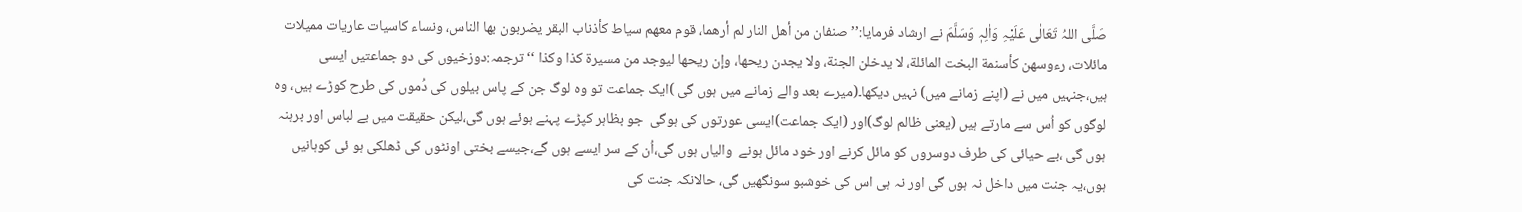صَلَّی اللہُ تَعَالٰی عَلَیْہِ وَاٰلِہٖ وَسَلَّمَ نے ارشاد فرمایا:’’ صنفان من أهل النار لم أرهما، قوم معهم سياط كأذناب البقر يضربون بها الناس، ونساء كاسيات عاريات مميلات مائلات، رءوسهن كأسنمة البخت المائلة، لا يدخلن الجنة، ولا يجدن ريحها، وإن ريحها ليوجد من مسيرة كذا وكذا ‘‘ترجمہ:دوزخیوں کی دو جماعتیں ایسی ہیں،جنہیں میں نے (اپنے زمانے میں) نہیں دیکھا۔(میرے بعد والے زمانے میں ہوں گی )ایک جماعت تو وہ لوگ جن کے پاس بیلوں کی دُموں کی طرح کوڑے ہیں، وہ لوگوں کو اُس سے مارتے ہیں (یعنی ظالم لوگ)اور (ایک جماعت)ایسی عورتوں کی ہوگی  جو بظاہر کپڑے پہنے ہوئے ہوں گی،لیکن حقیقت میں بے لباس اور برہنہ ہوں گی ،بے حیائی کی طرف دوسروں کو مائل کرنے اور خود مائل ہونے  والیاں ہوں گی،اُن کے سر ایسے ہوں گے،جیسے بختی اونٹوں کی ڈھلکی ہو ئی کوہانیں ہوں،یہ جنت میں داخل نہ ہوں گی اور نہ ہی اس کی خوشبو سونگھیں گی، حالانکہ جنت کی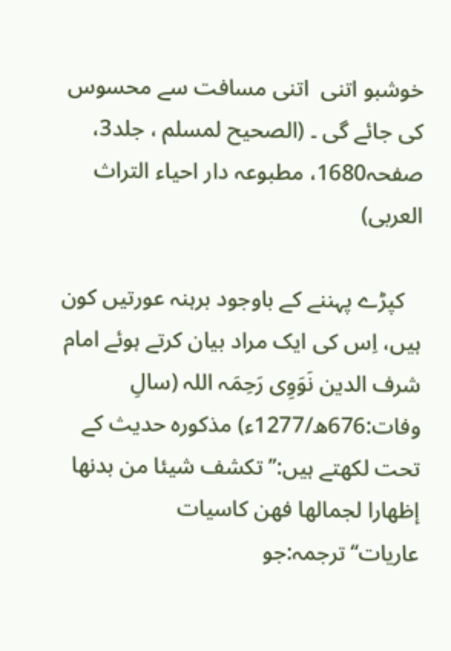خوشبو اتنی  اتنی مسافت سے محسوس کی جائے گی ۔ (الصحیح لمسلم ، جلد3، صفحہ1680، مطبوعہ دار احیاء التراث العربی)

   کپڑے پہننے کے باوجود برہنہ عورتیں کون ہیں، اِس کی ایک مراد بیان کرتے ہوئے امام شرف الدین نَوَوِی رَحِمَہ اللہ (سالِ وفات:676ھ/1277ء) مذکورہ حدیث کے تحت لکھتے ہیں:’’ تكشف شيئا من بدنها إظهارا لجمالها فهن كاسيات عاريات‘‘ترجمہ:جو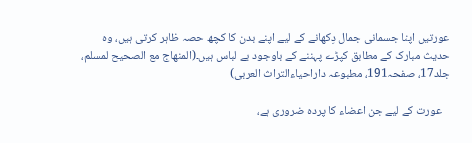عورتیں اپنا جسمانی جمال دِکھانے کے لیے اپنے بدن کا کچھ حصہ ظاہر کرتی ہیں، وہ حدیث مبارک کے مطابق کپڑے پہننے کے باوجود بے لباس ہیں۔(المنھاج مع الصحیح لمسلم، جلد17، صفحہ191، مطبوعہ داراحیاءالتراث العربی)

   عورت کے لیے جن اعضاء کا پردہ ضروری ہے،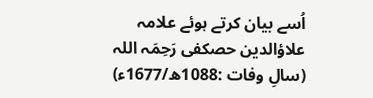اُسے بیان کرتے ہوئے علامہ  علاؤالدین حصکفی رَحِمَہ اللہ  (سالِ وفات :1088ھ/1677ء)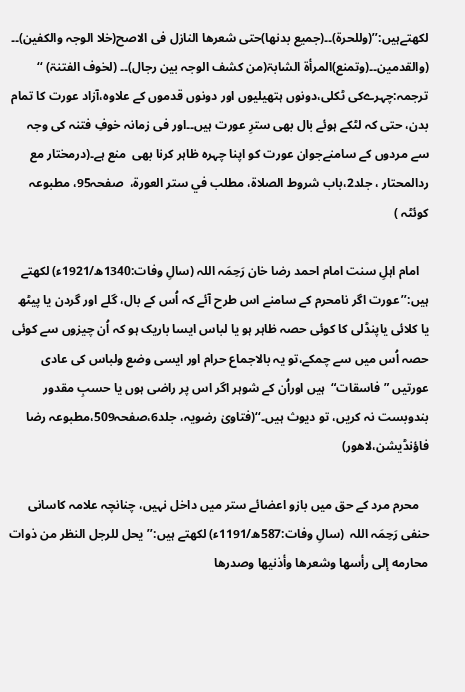لکھتےہیں:’’(وللحرۃ)۔۔(جمیع بدنھا)حتی شعرھا النازل فی الاصح(خلا الوجہ والکفین)۔۔ (والقدمین۔۔(وتمنع)المرأۃ الشابۃ(من کشف الوجہ بین رجال)۔۔ (لخوف الفتنۃ) ‘‘ ترجمہ:چہرےکی ٹکلی،دونوں ہتھیلیوں اور دونوں قدموں کے علاوہ،آزاد عورت کا تمام بدن، حتی کہ لٹکے ہوئے بال بھی سترِ عورت ہیں۔۔اور فی زمانہ خوفِ فتنہ کی وجہ سے مردوں کے سامنےجوان عورت کو اپنا چہرہ ظاہر کرنا بھی  منع ہے۔(درمختار مع ردالمحتار ، جلد2،باب شروط الصلاة، مطلب في ستر العورة،  صفحہ95، مطبوعہ  کوئٹہ )

   امام اہلِ سنت امام احمد رضا خان رَحِمَہ اللہ (سالِ وفات:1340ھ/1921ء) لکھتے ہیں:’’عورت اگر نامحرم کے سامنے اس طرح آئے کہ اُس کے بال، گلے اور گردن یا پیٹھ یا کلائی یاپنڈلی کا کوئی حصہ ظاہر ہو یا لباس ایسا باریک ہو کہ اُن چیزوں سے کوئی حصہ اُس میں سے چمکے،تو یہ بالاجماع حرام اور ایسی وضع ولباس کی عادی عورتیں ”فاسقات“  ہیں اوراُن کے شوہر اگر اس پر راضی ہوں یا حسبِ مقدور بندوبست نہ کریں، تو دیوث ہیں۔‘‘(فتاویٰ رضویہ، جلد6،صفحہ509،مطبوعہ رضا فاؤنڈیشن،لاھور)

   محرم مرد کے حق میں بازو اعضائے ستر میں داخل نہیں، چنانچہ علامہ کاسانی حنفی رَحِمَہ اللہ  (سالِ وفات:587ھ/1191ء) لکھتے ہیں:’’يحل للرجل النظر من ذوات محارمه إلى رأسها وشعرها وأذنيها وصدرها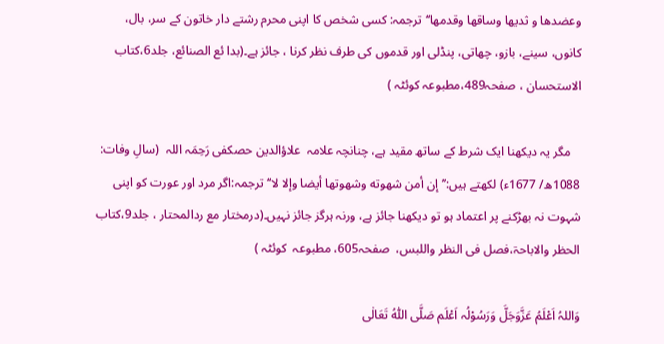وعضدها و ثديها وساقها وقدمها‘‘ترجمہ: کسی شخص کا اپنی محرم رشتے دار خاتون کے سر، بال، کانوں، سینے، بازو، چھاتی، پنڈلی اور قدموں کی طرف نظر کرنا ، جائز ہے۔(بدا ئع الصنائع، جلد6،کتاب الاستحسان ، صفحہ489،مطبوعہ کوئٹہ )

   مگر یہ دیکھنا ایک شرط کے ساتھ مقید ہے، چنانچہ علامہ  علاؤالدین حصکفی رَحِمَہ اللہ  (سالِ وفات: 1088ھ/ 1677ء) لکھتے ہیں:’’إن أمن شهوته وشهوتها أيضا وإلا لا‘‘ترجمہ:اگر مرد اور عورت کو اپنی شہوت نہ بھڑکنے پر اعتماد ہو تو دیکھنا جائز ہے، ورنہ ہرگز جائز نہیں۔(درمختار مع ردالمحتار ، جلد9،کتاب الحظر والاباحۃ،فصل فی النظر واللبس،  صفحہ605، مطبوعہ  کوئٹہ )

وَاللہُ اَعْلَمُ عَزَّوَجَلَّ وَرَسُوْلُہ اَعْلَم صَلَّی اللّٰہُ تَعَالٰی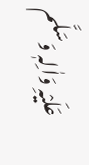عَلَیْہِ وَاٰلِہٖ وَسَلَّم